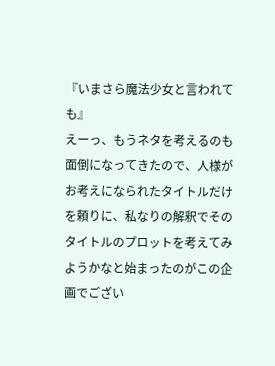『いまさら魔法少女と言われても』
えーっ、もうネタを考えるのも面倒になってきたので、人様がお考えになられたタイトルだけを頼りに、私なりの解釈でそのタイトルのプロットを考えてみようかなと始まったのがこの企画でござい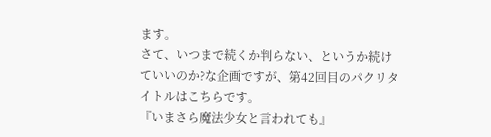ます。
さて、いつまで続くか判らない、というか続けていいのか?な企画ですが、第42回目のパクリタイトルはこちらです。
『いまさら魔法少女と言われても』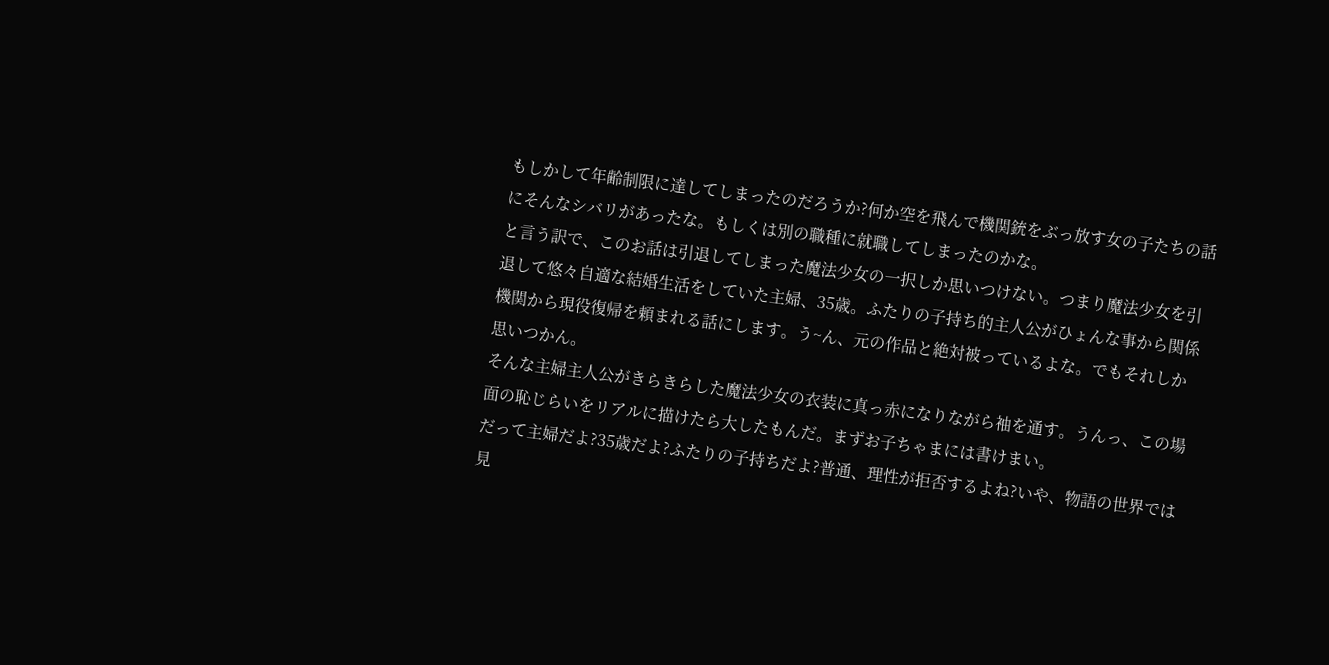もしかして年齢制限に達してしまったのだろうか?何か空を飛んで機関銃をぶっ放す女の子たちの話にそんなシバリがあったな。もしくは別の職種に就職してしまったのかな。
と言う訳で、このお話は引退してしまった魔法少女の一択しか思いつけない。つまり魔法少女を引退して悠々自適な結婚生活をしていた主婦、35歳。ふたりの子持ち的主人公がひょんな事から関係機関から現役復帰を頼まれる話にします。う~ん、元の作品と絶対被っているよな。でもそれしか思いつかん。
そんな主婦主人公がきらきらした魔法少女の衣装に真っ赤になりながら袖を通す。うんっ、この場面の恥じらいをリアルに描けたら大したもんだ。まずお子ちゃまには書けまい。
だって主婦だよ?35歳だよ?ふたりの子持ちだよ?普通、理性が拒否するよね?いや、物語の世界では見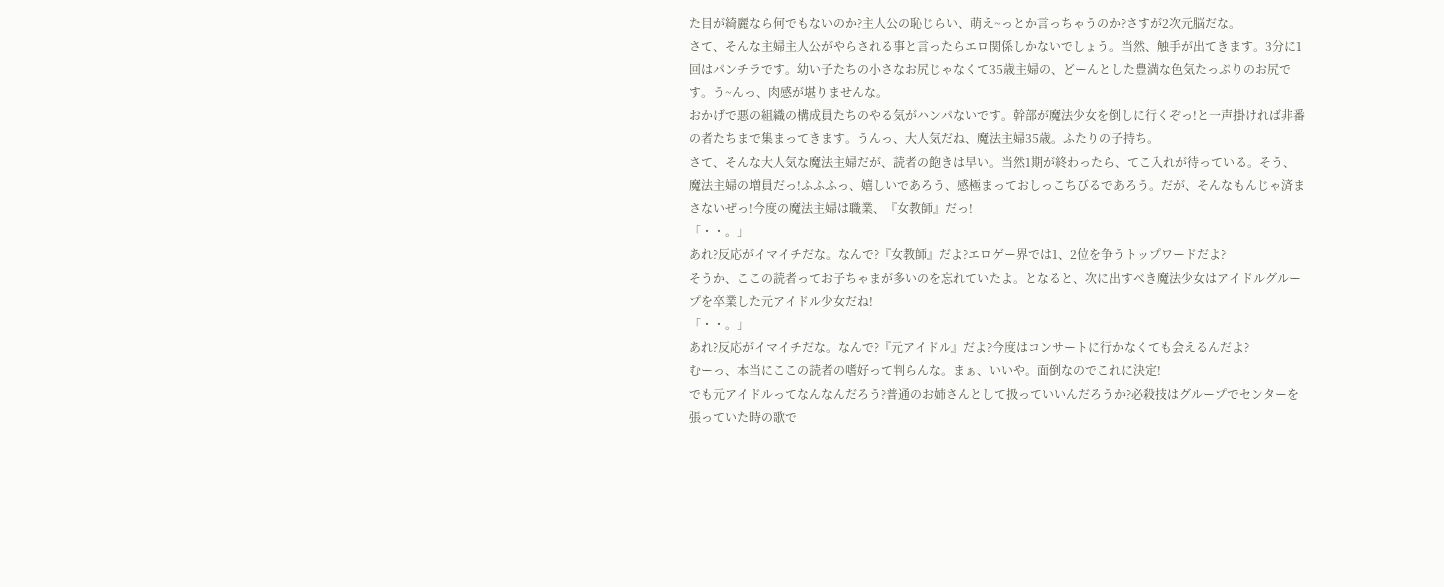た目が綺麗なら何でもないのか?主人公の恥じらい、萌え~っとか言っちゃうのか?さすが2次元脳だな。
さて、そんな主婦主人公がやらされる事と言ったらエロ関係しかないでしょう。当然、触手が出てきます。3分に1回はパンチラです。幼い子たちの小さなお尻じゃなくて35歳主婦の、どーんとした豊満な色気たっぷりのお尻です。う~んっ、肉感が堪りませんな。
おかげで悪の組織の構成員たちのやる気がハンパないです。幹部が魔法少女を倒しに行くぞっ!と一声掛ければ非番の者たちまで集まってきます。うんっ、大人気だね、魔法主婦35歳。ふたりの子持ち。
さて、そんな大人気な魔法主婦だが、読者の飽きは早い。当然1期が終わったら、てこ入れが待っている。そう、魔法主婦の増員だっ!ふふふっ、嬉しいであろう、感極まっておしっこちびるであろう。だが、そんなもんじゃ済まさないぜっ!今度の魔法主婦は職業、『女教師』だっ!
「・・。」
あれ?反応がイマイチだな。なんで?『女教師』だよ?エロゲー界では1、2位を争うトップワードだよ?
そうか、ここの読者ってお子ちゃまが多いのを忘れていたよ。となると、次に出すべき魔法少女はアイドルグループを卒業した元アイドル少女だね!
「・・。」
あれ?反応がイマイチだな。なんで?『元アイドル』だよ?今度はコンサートに行かなくても会えるんだよ?
むーっ、本当にここの読者の嗜好って判らんな。まぁ、いいや。面倒なのでこれに決定!
でも元アイドルってなんなんだろう?普通のお姉さんとして扱っていいんだろうか?必殺技はグループでセンターを張っていた時の歌で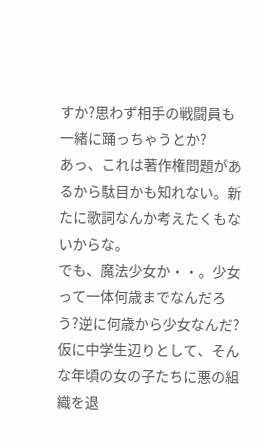すか?思わず相手の戦闘員も一緒に踊っちゃうとか?
あっ、これは著作権問題があるから駄目かも知れない。新たに歌詞なんか考えたくもないからな。
でも、魔法少女か・・。少女って一体何歳までなんだろう?逆に何歳から少女なんだ?仮に中学生辺りとして、そんな年頃の女の子たちに悪の組織を退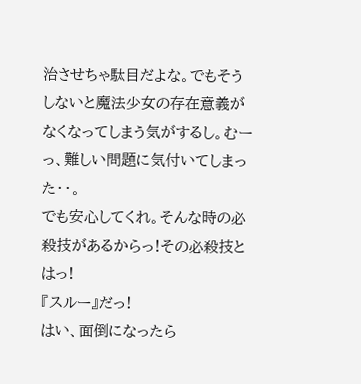治させちゃ駄目だよな。でもそうしないと魔法少女の存在意義がなくなってしまう気がするし。むーっ、難しい問題に気付いてしまった・・。
でも安心してくれ。そんな時の必殺技があるからっ!その必殺技とはっ!
『スルー』だっ!
はい、面倒になったら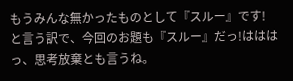もうみんな無かったものとして『スルー』です!
と言う訳で、今回のお題も『スルー』だっ!はははっ、思考放棄とも言うね。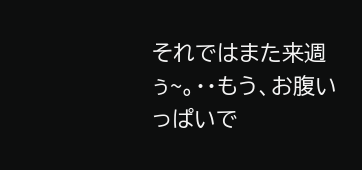それではまた来週ぅ~。・・もう、お腹いっぱいで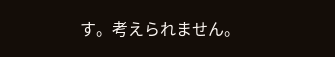す。考えられません。